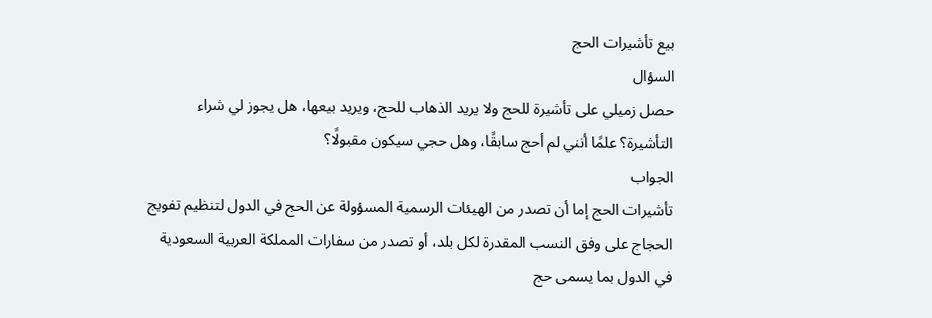بيع تأشيرات الحج
السؤال
حصل زميلي على تأشيرة للحج ولا يريد الذهاب للحج، ويريد بيعها، هل يجوز لي شراء التأشيرة؟ علمًا أنني لم أحج سابقًا، وهل حجي سيكون مقبولًا؟
الجواب
تأشيرات الحج إما أن تصدر من الهيئات الرسمية المسؤولة عن الحج في الدول لتنظيم تفويج الحجاج على وفق النسب المقدرة لكل بلد، أو تصدر من سفارات المملكة العربية السعودية في الدول بما يسمى حج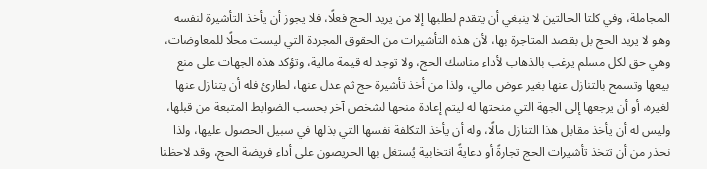المجاملة، وفي كلتا الحالتين لا ينبغي أن يتقدم لطلبها إلا من يريد الحج فعلًا، فلا يجوز أن يأخذ التأشيرة لنفسه وهو لا يريد الحج بل بقصد المتاجرة بها، لأن هذه التأشيرات من الحقوق المجردة التي ليست محلًا للمعاوضات، وهي حق لكل مسلم يرغب بالذهاب لأداء مناسك الحج، ولا توجد له قيمة مالية، وتؤكد هذه الجهات على منع بيعها وتسمح بالتنازل عنها بغير عوض مالي، ولذا من أخذ تأشيرة حج ثم عدل عنها، لطارئ فله أن يتنازل عنها لغيره، أو أن يرجعها إلى الجهة التي منحتها له ليتم إعادة منحها لشخص آخر بحسب الضوابط المتبعة من قبلها، وليس له أن يأخذ مقابل هذا التنازل مالًا، وله أن يأخذ التكلفة نفسها التي بذلها في سبيل الحصول عليها، ولذا نحذر من أن تتخذ تأشيرات الحج تجارةً أو دعايةً انتخابية يُستغل بها الحريصون على أداء فريضة الحج، وقد لاحظنا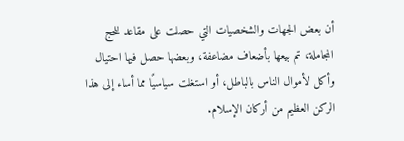أن بعض الجهات والشخصيات التي حصلت على مقاعد للحج المجاملة، تم بيعها بأضعاف مضاعفة، وبعضها حصل فيها احتيال وأكل لأموال الناس بالباطل، أو استغلت سياسيًا مما أساء إلى هذا الركن العظيم من أركان الإسلام.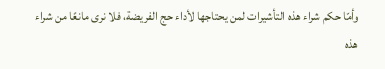وأمّا حكم شراء هذه التأشيرات لمن يحتاجها لأداء حج الفريضة، فلا نرى مانعًا من شراء هذه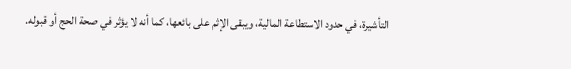التأشيرة، في حدود الاستطاعة المالية، ويبقى الإثم على بائعها، كما أنه لا يؤثر في صحة الحج أو قبوله.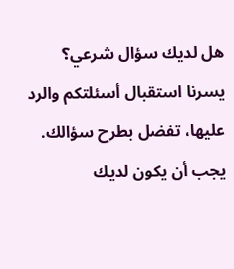هل لديك سؤال شرعي؟
يسرنا استقبال أسئلتكم والرد عليها، تفضل بطرح سؤالك.
يجب أن يكون لديك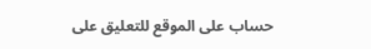حساب على الموقع للتعليق على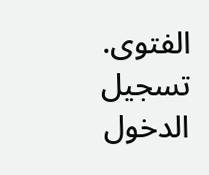الفتوى.
تسجيل الدخول